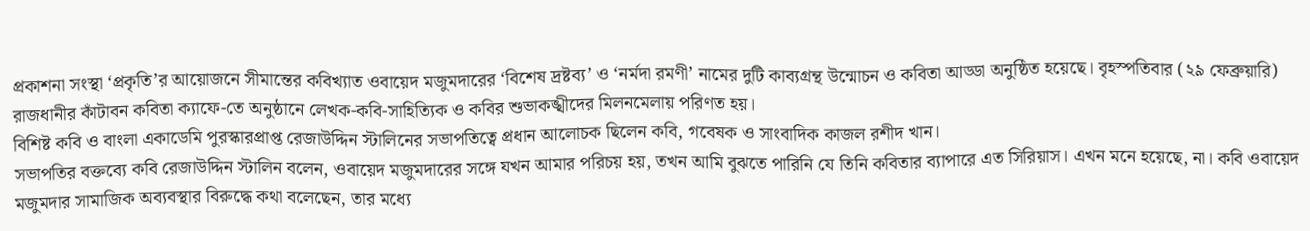প্রকাশনা সংস্থা ‘প্রকৃতি’র আয়োজনে সীমান্তের কবিখ্যাত ওবায়েদ মজুমদারের ‘বিশেষ দ্রষ্টব্য’ ও ‘নর্মদা রমণী’ নামের দুটি কাব্যগ্রন্থ উন্মোচন ও কবিতা আড্ডা অনুষ্ঠিত হয়েছে। বৃহস্পতিবার (২৯ ফেব্রুয়ারি) রাজধানীর কাঁটাবন কবিতা ক্যাফে-তে অনুষ্ঠানে লেখক-কবি-সাহিত্যিক ও কবির শুভাকঙ্খীদের মিলনমেলায় পরিণত হয়।
বিশিষ্ট কবি ও বাংলা একাডেমি পুরস্কারপ্রাপ্ত রেজাউদ্দিন স্টালিনের সভাপতিত্বে প্রধান আলোচক ছিলেন কবি, গবেষক ও সাংবাদিক কাজল রশীদ খান।
সভাপতির বক্তব্যে কবি রেজাউদ্দিন স্টালিন বলেন, ওবায়েদ মজুমদারের সঙ্গে যখন আমার পরিচয় হয়, তখন আমি বুঝতে পারিনি যে তিনি কবিতার ব্যাপারে এত সিরিয়াস। এখন মনে হয়েছে, না। কবি ওবায়েদ মজুমদার সামাজিক অব্যবস্থার বিরুদ্ধে কথা বলেছেন, তার মধ্যে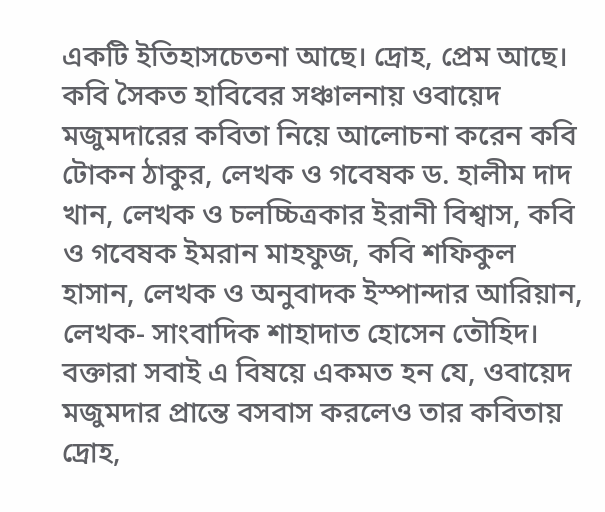একটি ইতিহাসচেতনা আছে। দ্রোহ, প্রেম আছে।
কবি সৈকত হাবিবের সঞ্চালনায় ওবায়েদ মজুমদারের কবিতা নিয়ে আলোচনা করেন কবি টোকন ঠাকুর, লেখক ও গবেষক ড. হালীম দাদ খান, লেখক ও চলচ্চিত্রকার ইরানী বিশ্বাস, কবি ও গবেষক ইমরান মাহফুজ, কবি শফিকুল হাসান, লেখক ও অনুবাদক ইস্পান্দার আরিয়ান, লেখক- সাংবাদিক শাহাদাত হোসেন তৌহিদ।
বক্তারা সবাই এ বিষয়ে একমত হন যে, ওবায়েদ মজুমদার প্রান্তে বসবাস করলেও তার কবিতায় দ্রোহ,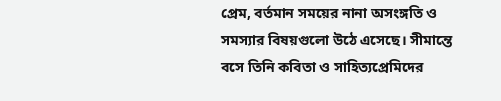প্রেম, বর্তমান সময়ের নানা অসংঙ্গতি ও সমস্যার বিষয়গুলো উঠে এসেছে। সীমান্তে বসে তিনি কবিতা ও সাহিত্যপ্রেমিদের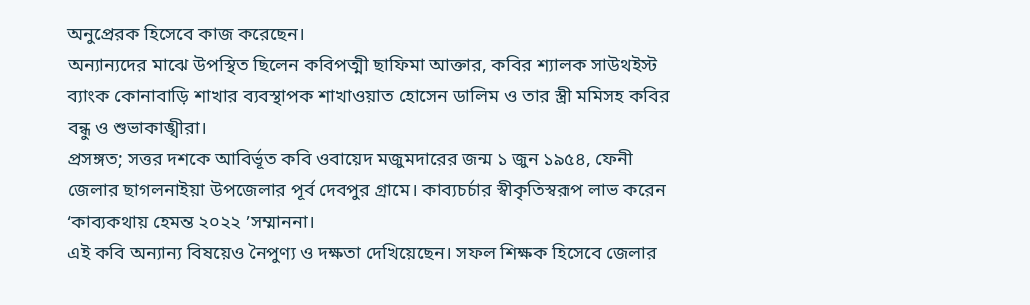অনুপ্রেরক হিসেবে কাজ করেছেন।
অন্যান্যদের মাঝে উপস্থিত ছিলেন কবিপত্মী ছাফিমা আক্তার, কবির শ্যালক সাউথইস্ট ব্যাংক কোনাবাড়ি শাখার ব্যবস্থাপক শাখাওয়াত হোসেন ডালিম ও তার স্ত্রী মমিসহ কবির বন্ধু ও শুভাকাঙ্খীরা।
প্রসঙ্গত; সত্তর দশকে আবির্ভূত কবি ওবায়েদ মজুমদারের জন্ম ১ জুন ১৯৫৪, ফেনী জেলার ছাগলনাইয়া উপজেলার পূর্ব দেবপুর গ্রামে। কাব্যচর্চার স্বীকৃতিস্বরূপ লাভ করেন ‘কাব্যকথায় হেমন্ত ২০২২ ’সম্মাননা।
এই কবি অন্যান্য বিষয়েও নৈপুণ্য ও দক্ষতা দেখিয়েছেন। সফল শিক্ষক হিসেবে জেলার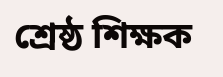শ্রেষ্ঠ শিক্ষক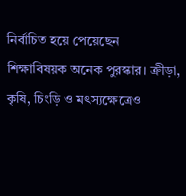নির্বাচিত হয়ে পেয়েছেন শিক্ষাবিষয়ক অনেক পুরস্কার। ক্রীড়া, কৃষি, চিংড়ি ও মৎস্যক্ষেত্রেও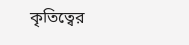কৃতিত্বের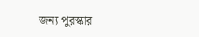জন্য পুরস্কার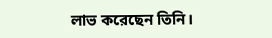লাভ করেছেন তিনি।